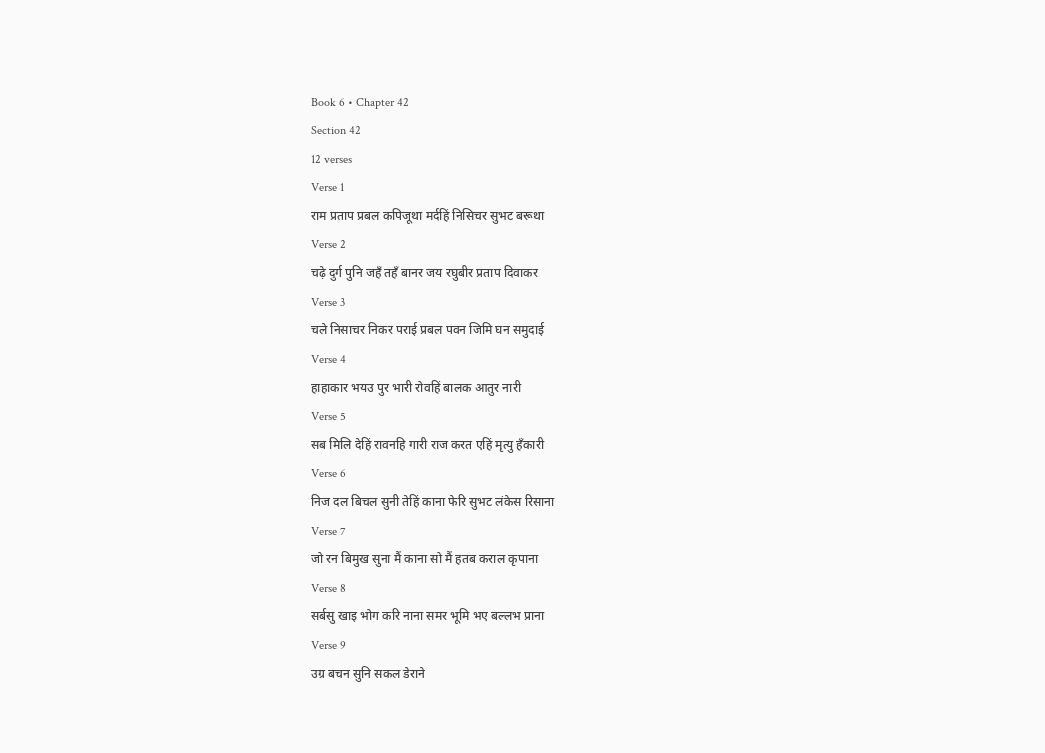Book 6 • Chapter 42
Section 42
12 verses
Verse 1
राम प्रताप प्रबल कपिजूथा मर्दहिं निसिचर सुभट बरूथा
Verse 2
चढ़े दुर्ग पुनि जहँ तहँ बानर जय रघुबीर प्रताप दिवाकर
Verse 3
चले निसाचर निकर पराई प्रबल पवन जिमि घन समुदाई
Verse 4
हाहाकार भयउ पुर भारी रोवहिं बालक आतुर नारी
Verse 5
सब मिलि देहिं रावनहि गारी राज करत एहिं मृत्यु हँकारी
Verse 6
निज दल बिचल सुनी तेहिं काना फेरि सुभट लंकेस रिसाना
Verse 7
जो रन बिमुख सुना मैं काना सो मैं हतब कराल कृपाना
Verse 8
सर्बसु खाइ भोग करि नाना समर भूमि भए बल्लभ प्राना
Verse 9
उग्र बचन सुनि सकल डेराने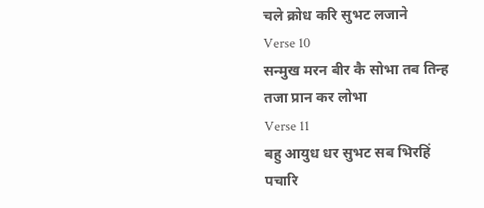चले क्रोध करि सुभट लजाने
Verse 10
सन्मुख मरन बीर कै सोभा तब तिन्ह तजा प्रान कर लोभा
Verse 11
बहु आयुध धर सुभट सब भिरहिं पचारि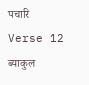पचारि
Verse 12
ब्याकुल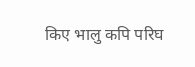किए भालु कपि परिघ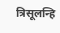त्रिसूलन्हि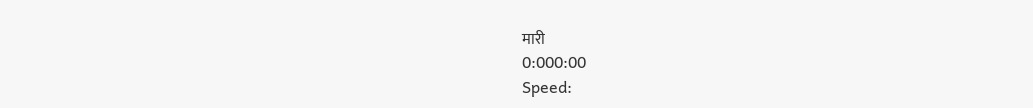मारी
0:000:00
Speed: